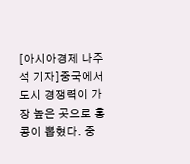[아시아경제 나주석 기자]중국에서 도시 경쟁력이 가장 높은 곳으로 홍콩이 뽑혔다. 중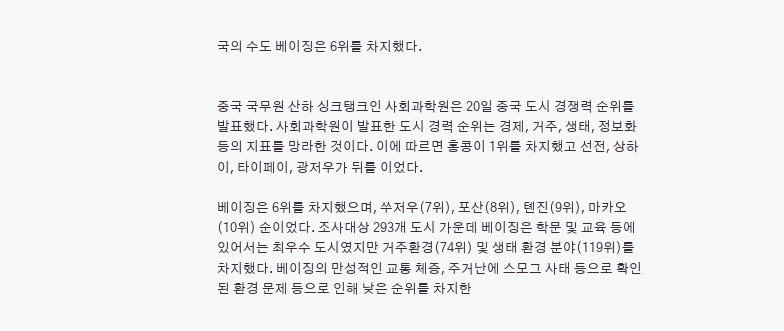국의 수도 베이징은 6위를 차지했다.


중국 국무원 산하 싱크탱크인 사회과학원은 20일 중국 도시 경쟁력 순위를 발표했다. 사회과학원이 발표한 도시 경력 순위는 경제, 거주, 생태, 정보화 등의 지표를 망라한 것이다. 이에 따르면 홍콩이 1위를 차지했고 선전, 상하이, 타이페이, 광저우가 뒤를 이었다.

베이징은 6위를 차지했으며, 쑤저우(7위), 포산(8위), 톈진(9위), 마카오(10위) 순이었다. 조사대상 293개 도시 가운데 베이징은 학문 및 교육 등에 있어서는 최우수 도시였지만 거주환경(74위) 및 생태 환경 분야(119위)를 차지했다. 베이징의 만성적인 교통 체증, 주거난에 스모그 사태 등으로 확인된 환경 문제 등으로 인해 낮은 순위를 차지한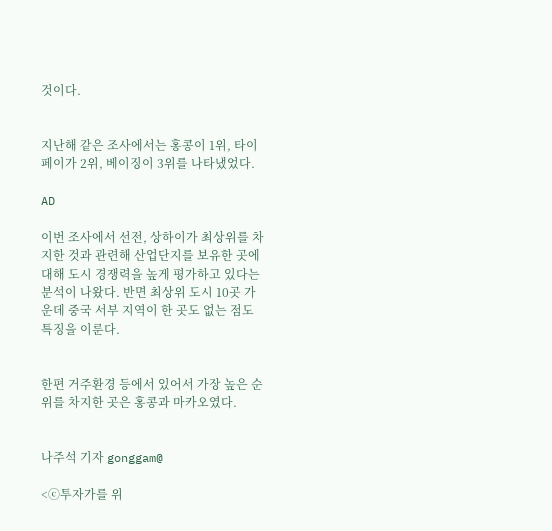것이다.


지난해 같은 조사에서는 홍콩이 1위, 타이페이가 2위, 베이징이 3위를 나타냈었다.

AD

이번 조사에서 선전, 상하이가 최상위를 차지한 것과 관련해 산업단지를 보유한 곳에 대해 도시 경쟁력을 높게 평가하고 있다는 분석이 나왔다. 반면 최상위 도시 10곳 가운데 중국 서부 지역이 한 곳도 없는 점도 특징을 이룬다.


한편 거주환경 등에서 있어서 가장 높은 순위를 차지한 곳은 홍콩과 마카오였다.


나주석 기자 gonggam@

<ⓒ투자가를 위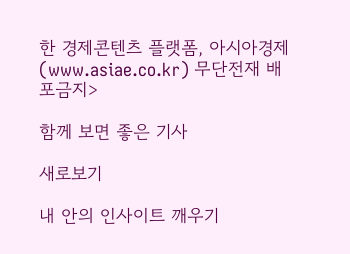한 경제콘텐츠 플랫폼, 아시아경제(www.asiae.co.kr) 무단전재 배포금지>

함께 보면 좋은 기사

새로보기

내 안의 인사이트 깨우기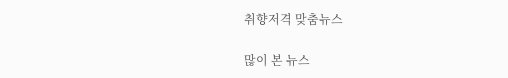취향저격 맞춤뉴스

많이 본 뉴스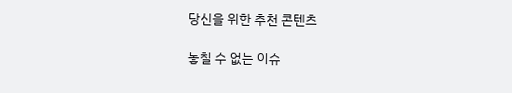당신을 위한 추천 콘텐츠

놓칠 수 없는 이슈